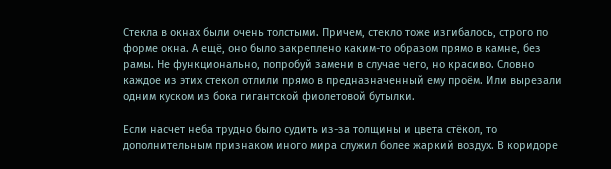Стекла в окнах были очень толстыми. Причем, стекло тоже изгибалось, строго по форме окна. А ещё, оно было закреплено каким-то образом прямо в камне, без рамы. Не функционально, попробуй замени в случае чего, но красиво. Словно каждое из этих стекол отлили прямо в предназначенный ему проём. Или вырезали одним куском из бока гигантской фиолетовой бутылки.

Если насчет неба трудно было судить из-за толщины и цвета стёкол, то дополнительным признаком иного мира служил более жаркий воздух. В коридоре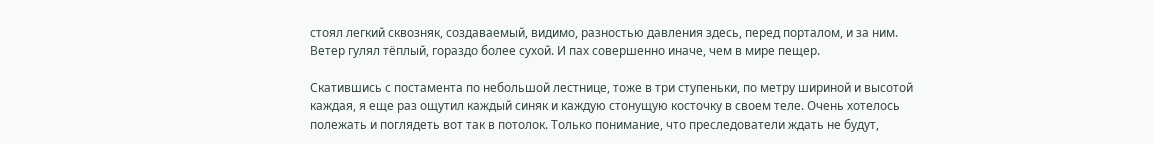стоял легкий сквозняк, создаваемый, видимо, разностью давления здесь, перед порталом, и за ним. Ветер гулял тёплый, гораздо более сухой. И пах совершенно иначе, чем в мире пещер.

Скатившись с постамента по небольшой лестнице, тоже в три ступеньки, по метру шириной и высотой каждая, я еще раз ощутил каждый синяк и каждую стонущую косточку в своем теле. Очень хотелось полежать и поглядеть вот так в потолок. Только понимание, что преследователи ждать не будут,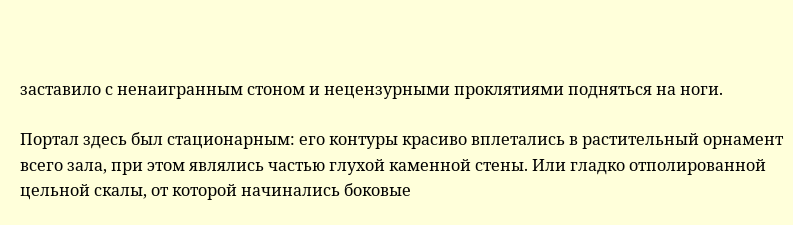заставило с ненаигранным стоном и нецензурными проклятиями подняться на ноги.

Портал здесь был стационарным: его контуры красиво вплетались в растительный орнамент всего зала, при этом являлись частью глухой каменной стены. Или гладко отполированной цельной скалы, от которой начинались боковые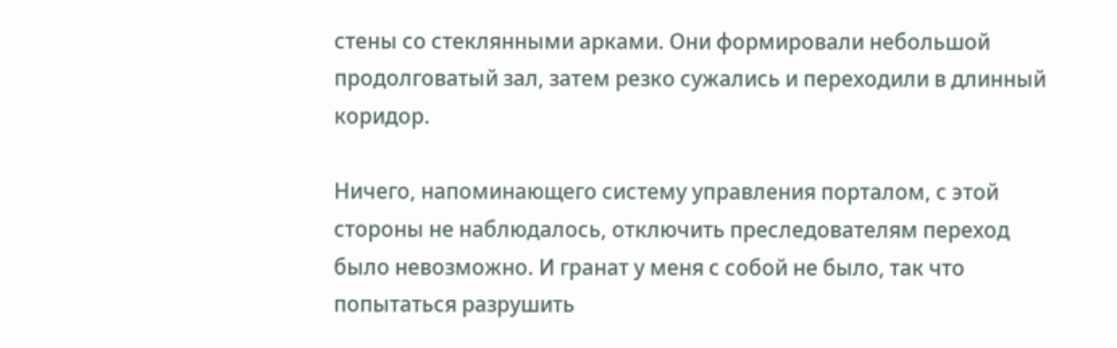стены со стеклянными арками. Они формировали небольшой продолговатый зал, затем резко сужались и переходили в длинный коридор.

Ничего, напоминающего систему управления порталом, с этой стороны не наблюдалось, отключить преследователям переход было невозможно. И гранат у меня с собой не было, так что попытаться разрушить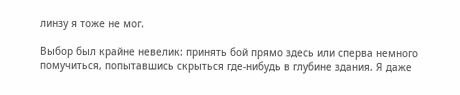линзу я тоже не мог.

Выбор был крайне невелик: принять бой прямо здесь или сперва немного помучиться, попытавшись скрыться где-нибудь в глубине здания. Я даже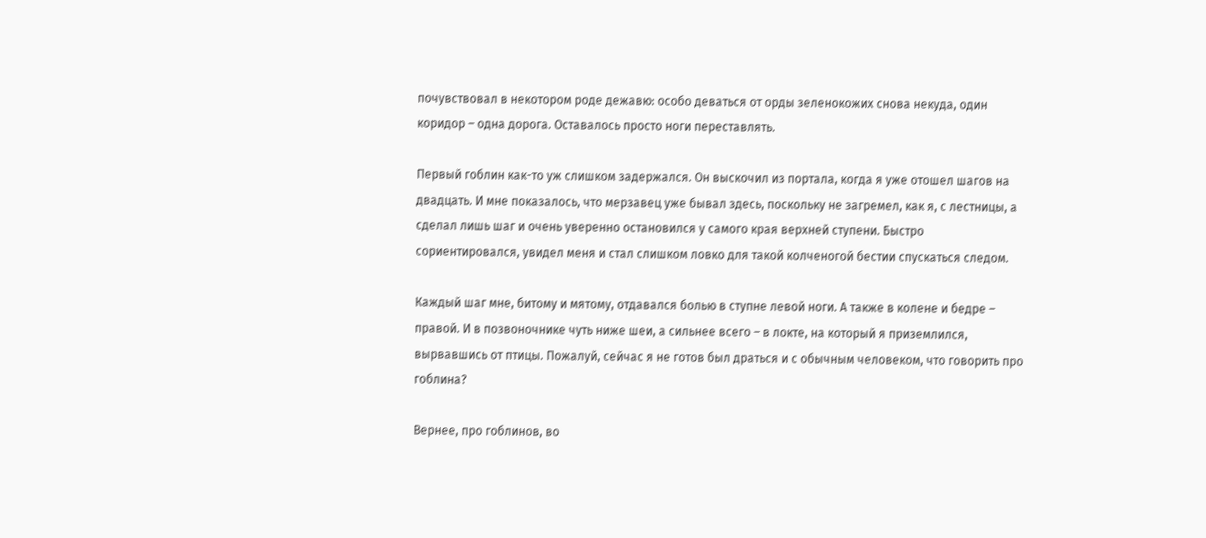почувствовал в некотором роде дежавю: особо деваться от орды зеленокожих снова некуда, один коридор – одна дорога. Оставалось просто ноги переставлять.

Первый гоблин как-то уж слишком задержался. Он выскочил из портала, когда я уже отошел шагов на двадцать. И мне показалось, что мерзавец уже бывал здесь, поскольку не загремел, как я, с лестницы, а сделал лишь шаг и очень уверенно остановился у самого края верхней ступени. Быстро сориентировался, увидел меня и стал слишком ловко для такой колченогой бестии спускаться следом.

Каждый шаг мне, битому и мятому, отдавался болью в ступне левой ноги. А также в колене и бедре – правой. И в позвоночнике чуть ниже шеи, а сильнее всего – в локте, на который я приземлился, вырвавшись от птицы. Пожалуй, сейчас я не готов был драться и с обычным человеком, что говорить про гоблина?

Вернее, про гоблинов, во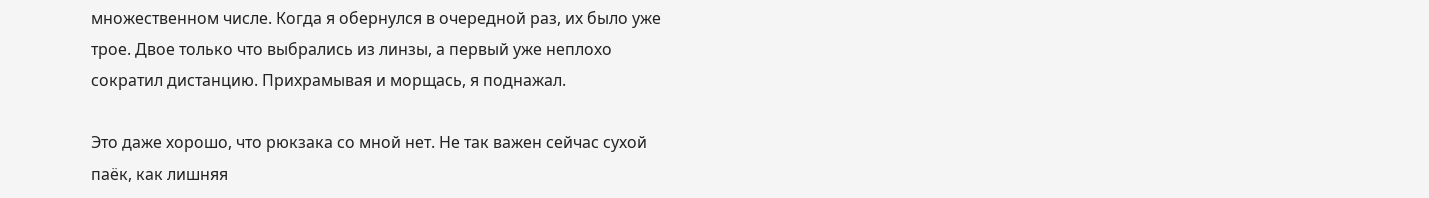множественном числе. Когда я обернулся в очередной раз, их было уже трое. Двое только что выбрались из линзы, а первый уже неплохо сократил дистанцию. Прихрамывая и морщась, я поднажал.

Это даже хорошо, что рюкзака со мной нет. Не так важен сейчас сухой паёк, как лишняя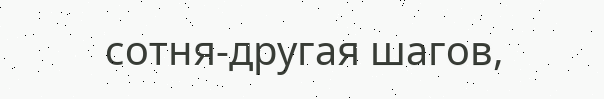сотня-другая шагов,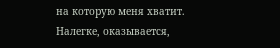на которую меня хватит. Налегке, оказывается,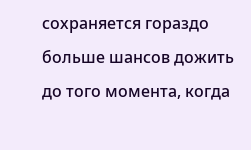сохраняется гораздо больше шансов дожить до того момента, когда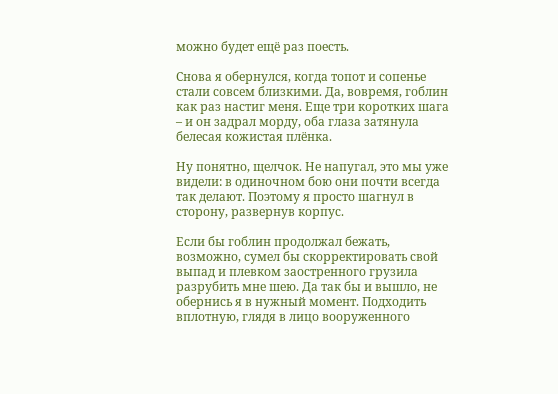можно будет ещё раз поесть.

Снова я обернулся, когда топот и сопенье стали совсем близкими. Да, вовремя, гоблин как раз настиг меня. Еще три коротких шага – и он задрал морду, оба глаза затянула белесая кожистая плёнка.

Ну понятно, щелчок. Не напугал, это мы уже видели: в одиночном бою они почти всегда так делают. Поэтому я просто шагнул в сторону, развернув корпус.

Если бы гоблин продолжал бежать, возможно, сумел бы скорректировать свой выпад и плевком заостренного грузила разрубить мне шею. Да так бы и вышло, не обернись я в нужный момент. Подходить вплотную, глядя в лицо вооруженного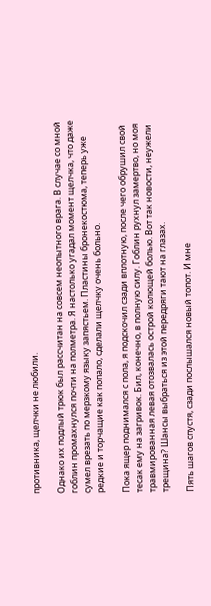противника, щелчки не любили.

Однако их подлый трюк был рассчитан на совсем неопытного врага. В случае со мной гоблин промахнулся почти на полметра. Я настолько угадал момент щелчка, что даже сумел врезать по мерзкому языку запястьем. Пластины бронекостюма, теперь уже редкие и торчащие как попало, сделали щелчку очень больно.

Пока ящер поднимался с пола, я подскочил сзади вплотную, после чего обрушил свой тесак ему на загривок. Бил, конечно, в полную силу. Гоблин рухнул замертво, но моя травмированная левая отозвалась острой колющей болью. Вот так новости, неужели трещина? Шансы выбраться из этой передряги тают на глазах.

Пять шагов спустя, сзади послышался новый топот. И мне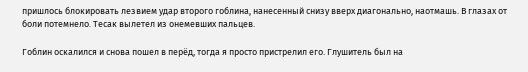пришлось блокировать лезвием удар второго гоблина, нанесенный снизу вверх диагонально, наотмашь. В глазах от боли потемнело. Тесак вылетел из онемевших пальцев.

Гоблин оскалился и снова пошел в перёд, тогда я просто пристрелил его. Глушитель был на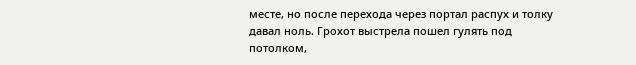месте, но после перехода через портал распух и толку давал ноль. Грохот выстрела пошел гулять под потолком,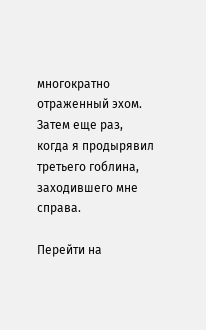многократно отраженный эхом. Затем еще раз, когда я продырявил третьего гоблина, заходившего мне справа.

Перейти на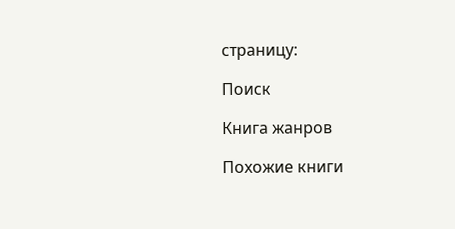страницу:

Поиск

Книга жанров

Похожие книги